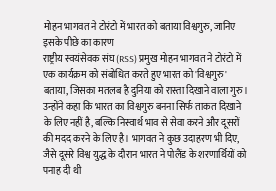मोहन भागवत ने टोरंटो में भारत को बताया विश्वगुरु, जानिए इसके पीछे का कारण
राष्ट्रीय स्वयंसेवक संघ (RSS) प्रमुख मोहन भागवत ने टोरंटो में एक कार्यक्रम को संबोधित करते हुए भारत को 'विश्वगुरु' बताया, जिसका मतलब है दुनिया को रास्ता दिखाने वाला गुरु। उन्होंने कहा कि भारत का विश्वगुरु बनना सिर्फ ताकत दिखाने के लिए नहीं है, बल्कि निस्वार्थ भाव से सेवा करने और दूसरों की मदद करने के लिए है। भागवत ने कुछ उदाहरण भी दिए, जैसे दूसरे विश्व युद्ध के दौरान भारत ने पोलैंड के शरणार्थियों को पनाह दी थी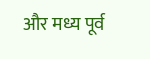और मध्य पूर्व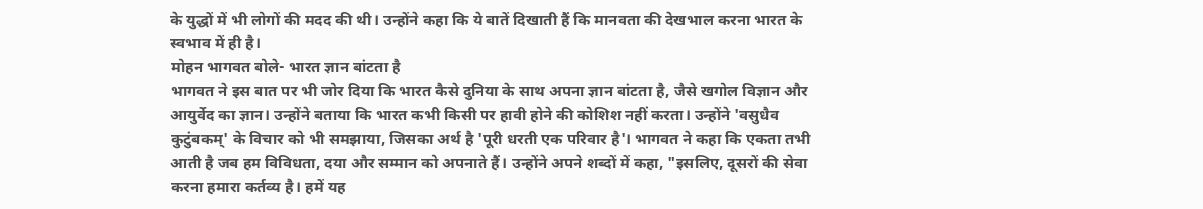के युद्धों में भी लोगों की मदद की थी। उन्होंने कहा कि ये बातें दिखाती हैं कि मानवता की देखभाल करना भारत के स्वभाव में ही है।
मोहन भागवत बोले- भारत ज्ञान बांटता है
भागवत ने इस बात पर भी जोर दिया कि भारत कैसे दुनिया के साथ अपना ज्ञान बांटता है, जैसे खगोल विज्ञान और आयुर्वेद का ज्ञान। उन्होंने बताया कि भारत कभी किसी पर हावी होने की कोशिश नहीं करता। उन्होंने 'वसुधैव कुटुंबकम्' के विचार को भी समझाया, जिसका अर्थ है 'पूरी धरती एक परिवार है'। भागवत ने कहा कि एकता तभी आती है जब हम विविधता, दया और सम्मान को अपनाते हैं। उन्होंने अपने शब्दों में कहा, "इसलिए, दूसरों की सेवा करना हमारा कर्तव्य है। हमें यह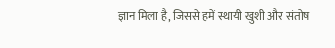ज्ञान मिला है, जिससे हमें स्थायी खुशी और संतोष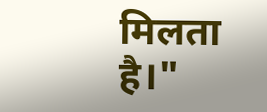मिलता है।"